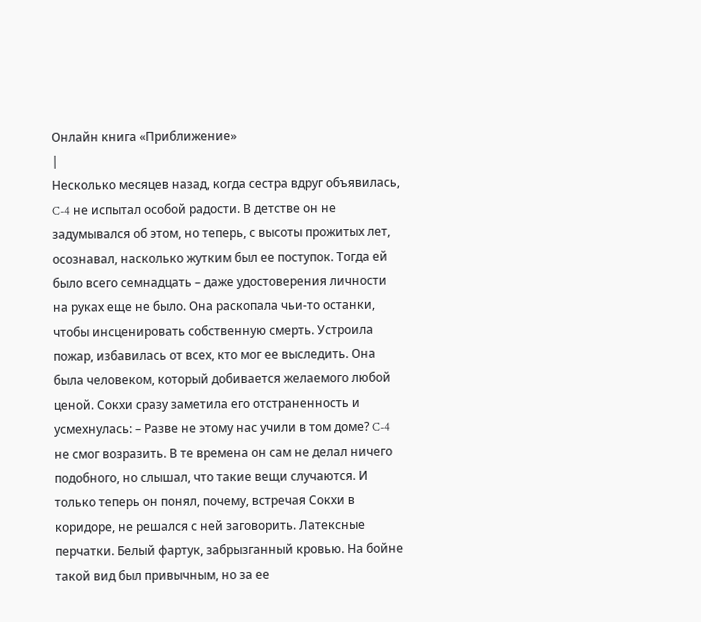Онлайн книга «Приближение»
|
Несколько месяцев назад, когда сестра вдруг объявилась, C-4 не испытал особой радости. В детстве он не задумывался об этом, но теперь, с высоты прожитых лет, осознавал, насколько жутким был ее поступок. Тогда ей было всего семнадцать – даже удостоверения личности на руках еще не было. Она раскопала чьи-то останки, чтобы инсценировать собственную смерть. Устроила пожар, избавилась от всех, кто мог ее выследить. Она была человеком, который добивается желаемого любой ценой. Сокхи сразу заметила его отстраненность и усмехнулась: – Разве не этому нас учили в том доме? C-4 не смог возразить. В те времена он сам не делал ничего подобного, но слышал, что такие вещи случаются. И только теперь он понял, почему, встречая Сокхи в коридоре, не решался с ней заговорить. Латексные перчатки. Белый фартук, забрызганный кровью. На бойне такой вид был привычным, но за ее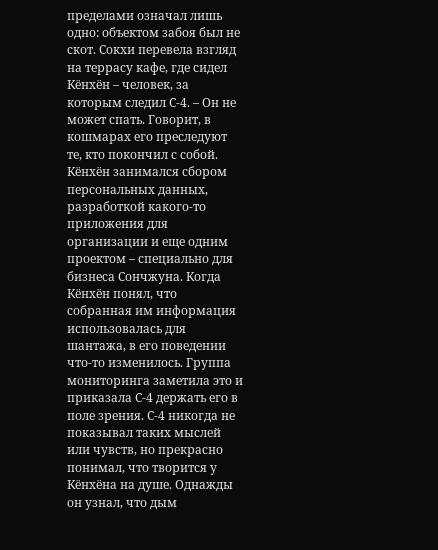пределами означал лишь одно: объектом забоя был не скот. Сокхи перевела взгляд на террасу кафе, где сидел Кёнхён – человек, за которым следил C-4. – Он не может спать. Говорит, в кошмарах его преследуют те, кто покончил с собой. Кёнхён занимался сбором персональных данных, разработкой какого-то приложения для организации и еще одним проектом – специально для бизнеса Сончжуна. Когда Кёнхён понял, что собранная им информация использовалась для шантажа, в его поведении что-то изменилось. Группа мониторинга заметила это и приказала C-4 держать его в поле зрения. C-4 никогда не показывал таких мыслей или чувств, но прекрасно понимал, что творится у Кёнхёна на душе. Однажды он узнал, что дым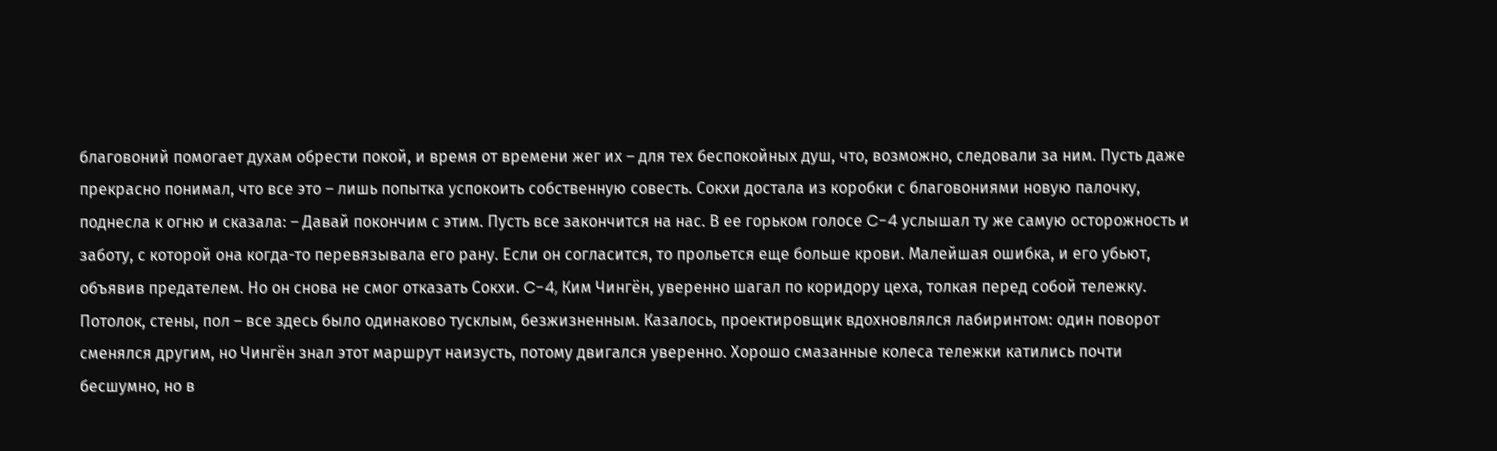благовоний помогает духам обрести покой, и время от времени жег их – для тех беспокойных душ, что, возможно, следовали за ним. Пусть даже прекрасно понимал, что все это – лишь попытка успокоить собственную совесть. Сокхи достала из коробки с благовониями новую палочку, поднесла к огню и сказала: – Давай покончим с этим. Пусть все закончится на нас. В ее горьком голосе C-4 услышал ту же самую осторожность и заботу, с которой она когда-то перевязывала его рану. Если он согласится, то прольется еще больше крови. Малейшая ошибка, и его убьют, объявив предателем. Но он снова не смог отказать Сокхи. C-4, Ким Чингён, уверенно шагал по коридору цеха, толкая перед собой тележку. Потолок, стены, пол – все здесь было одинаково тусклым, безжизненным. Казалось, проектировщик вдохновлялся лабиринтом: один поворот сменялся другим, но Чингён знал этот маршрут наизусть, потому двигался уверенно. Хорошо смазанные колеса тележки катились почти бесшумно, но в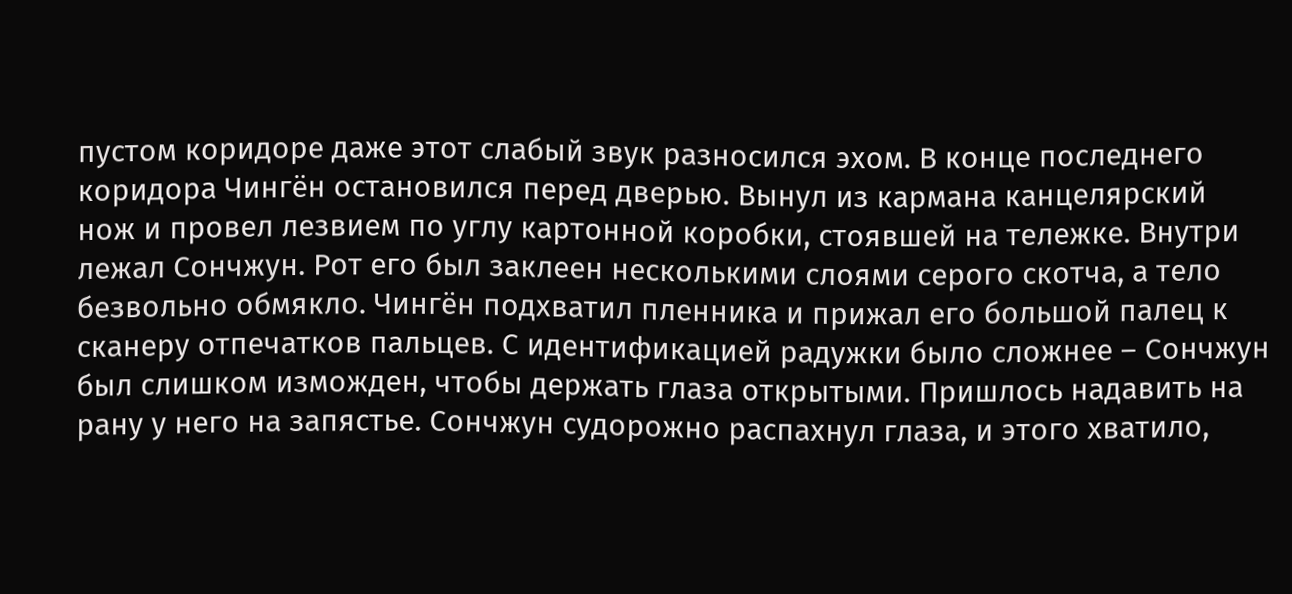пустом коридоре даже этот слабый звук разносился эхом. В конце последнего коридора Чингён остановился перед дверью. Вынул из кармана канцелярский нож и провел лезвием по углу картонной коробки, стоявшей на тележке. Внутри лежал Сончжун. Рот его был заклеен несколькими слоями серого скотча, а тело безвольно обмякло. Чингён подхватил пленника и прижал его большой палец к сканеру отпечатков пальцев. С идентификацией радужки было сложнее – Сончжун был слишком изможден, чтобы держать глаза открытыми. Пришлось надавить на рану у него на запястье. Сончжун судорожно распахнул глаза, и этого хватило,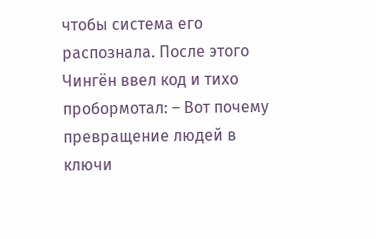чтобы система его распознала. После этого Чингён ввел код и тихо пробормотал: – Вот почему превращение людей в ключи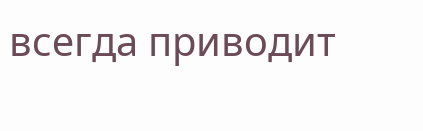всегда приводит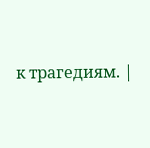к трагедиям. |